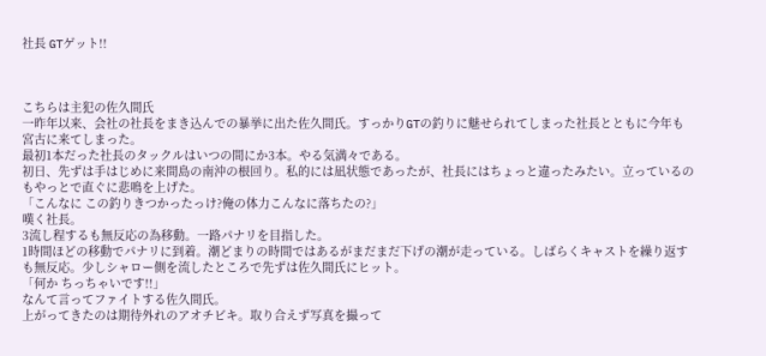社長 GTゲット!!



こちらは主犯の佐久間氏
一昨年以来、会社の社長をまき込んでの暴挙に出た佐久間氏。すっかりGTの釣りに魅せられてしまった社長とともに今年も宮古に来てしまった。
最初1本だった社長のタックルはいつの間にか3本。やる気満々である。
初日、先ずは手はじめに来間島の南沖の根回り。私的には凪状態であったが、社長にはちょっと違ったみたい。立っているのもやっとで直ぐに悲鳴を上げた。
「こんなに この釣りきつかったっけ?俺の体力こんなに落ちたの?」
嘆く社長。
3流し程するも無反応の為移動。一路パナリを目指した。
1時間ほどの移動でパナリに到着。潮どまりの時間ではあるがまだまだ下げの潮が走っている。しばらくキャストを繰り返すも無反応。少しシャロー側を流したところで先ずは佐久間氏にヒット。
「何か ちっちゃいです!!」
なんて言ってファイトする佐久間氏。
上がってきたのは期待外れのアオチビキ。取り合えず写真を撮って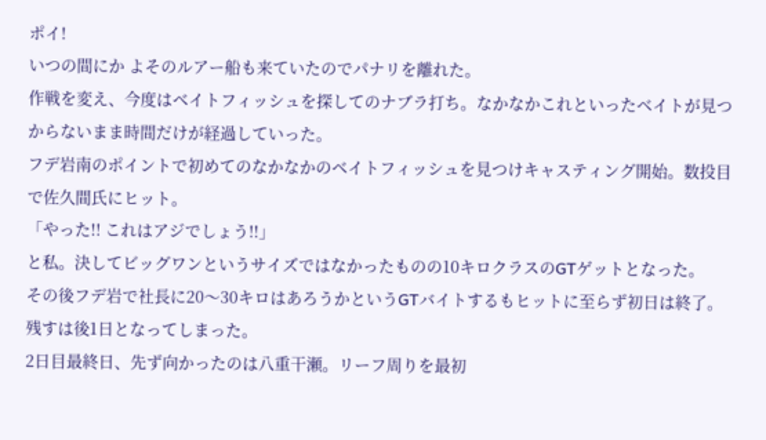ポイ!
いつの間にか よそのルアー船も来ていたのでパナリを離れた。
作戦を変え、今度はベイトフィッシュを探してのナブラ打ち。なかなかこれといったベイトが見つからないまま時間だけが経過していった。
フデ岩南のポイントで初めてのなかなかのベイトフィッシュを見つけキャスティング開始。数投目で佐久間氏にヒット。
「やった!! これはアジでしょう!!」
と私。決してビッグワンというサイズではなかったものの10キロクラスのGTゲットとなった。
その後フデ岩で社長に20〜30キロはあろうかというGTバイトするもヒットに至らず初日は終了。残すは後1日となってしまった。
2日目最終日、先ず向かったのは八重干瀬。リーフ周りを最初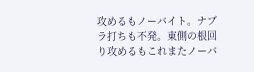攻めるもノーバイト。ナブラ打ちも不発。東側の根回り攻めるもこれまたノーバ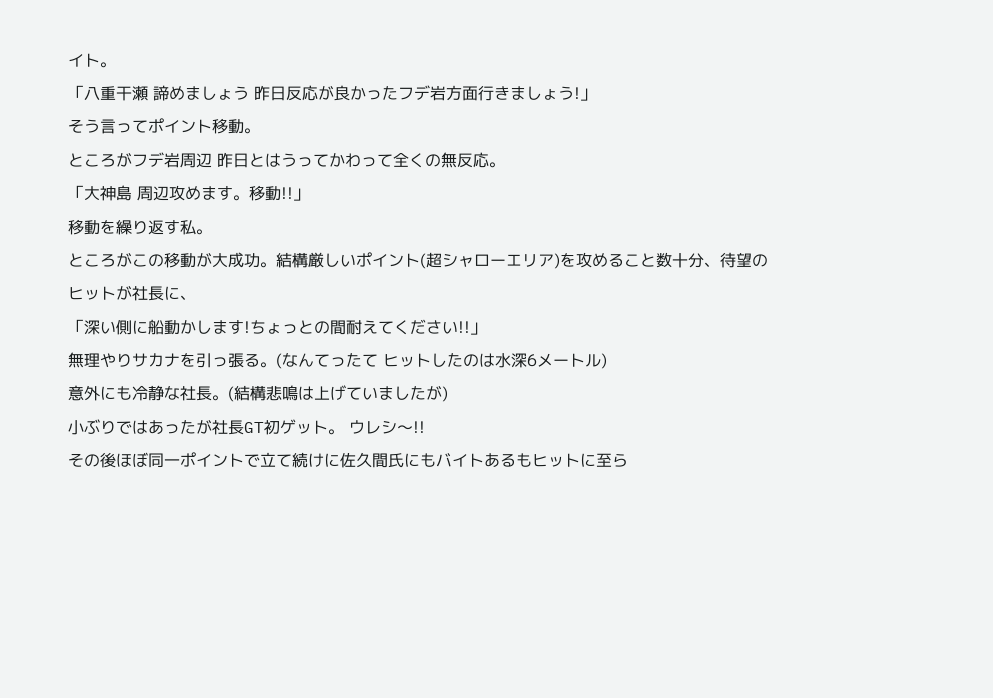イト。
「八重干瀬 諦めましょう 昨日反応が良かったフデ岩方面行きましょう!」
そう言ってポイント移動。
ところがフデ岩周辺 昨日とはうってかわって全くの無反応。
「大神島 周辺攻めます。移動!!」
移動を繰り返す私。
ところがこの移動が大成功。結構厳しいポイント(超シャローエリア)を攻めること数十分、待望のヒットが社長に、
「深い側に船動かします!ちょっとの間耐えてください!!」
無理やりサカナを引っ張る。(なんてったて ヒットしたのは水深6メートル)
意外にも冷静な社長。(結構悲鳴は上げていましたが)
小ぶりではあったが社長GT初ゲット。 ウレシ〜!!
その後ほぼ同一ポイントで立て続けに佐久間氏にもバイトあるもヒットに至ら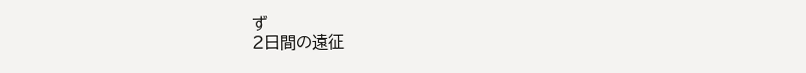ず
2日間の遠征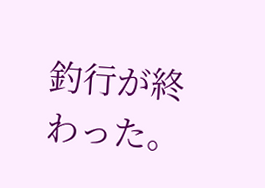釣行が終わった。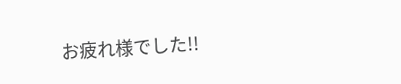お疲れ様でした!!